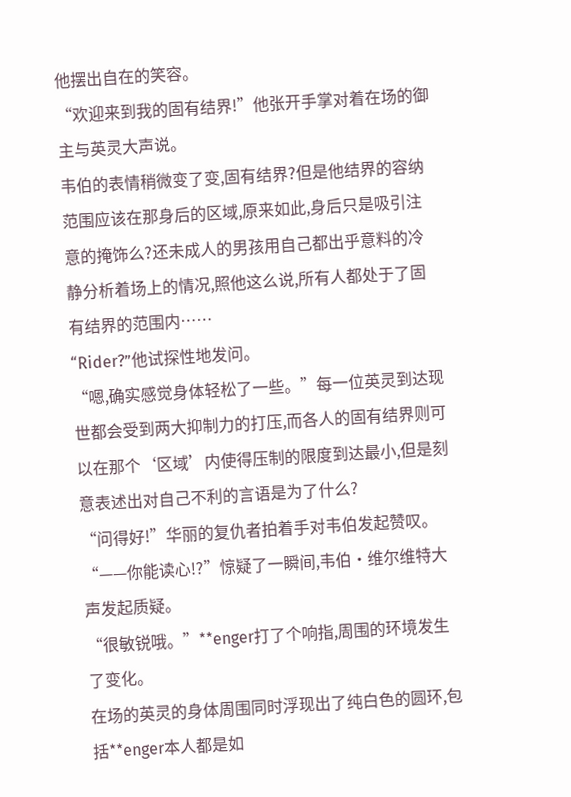他摆出自在的笑容。
“欢迎来到我的固有结界!”他张开手掌对着在场的御主与英灵大声说。
韦伯的表情稍微变了变,固有结界?但是他结界的容纳范围应该在那身后的区域,原来如此,身后只是吸引注意的掩饰么?还未成人的男孩用自己都出乎意料的冷静分析着场上的情况,照他这么说,所有人都处于了固有结界的范围内……
“Rider?”他试探性地发问。
“嗯,确实感觉身体轻松了一些。”每一位英灵到达现世都会受到两大抑制力的打压,而各人的固有结界则可以在那个‘区域’内使得压制的限度到达最小,但是刻意表述出对自己不利的言语是为了什么?
“问得好!”华丽的复仇者拍着手对韦伯发起赞叹。
“——你能读心!?”惊疑了一瞬间,韦伯·维尔维特大声发起质疑。
“很敏锐哦。”**enger打了个响指,周围的环境发生了变化。
在场的英灵的身体周围同时浮现出了纯白色的圆环,包括**enger本人都是如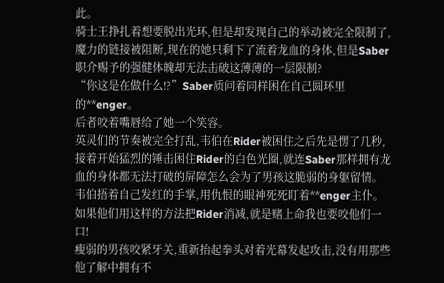此。
骑士王挣扎着想要脱出光环,但是却发现自己的举动被完全限制了,魔力的链接被阻断,现在的她只剩下了流着龙血的身体,但是Saber职介赐予的强健体魄却无法击破这薄薄的一层限制?
“你这是在做什么!?”Saber质问着同样困在自己圆环里的**enger。
后者咬着嘴唇给了她一个笑容。
英灵们的节奏被完全打乱,韦伯在Rider被困住之后先是愣了几秒,接着开始猛烈的锤击困住Rider的白色光圈,就连Saber那样拥有龙血的身体都无法打破的屏障怎么会为了男孩这脆弱的身躯留情。
韦伯捂着自己发红的手掌,用仇恨的眼神死死盯着**enger主仆。
如果他们用这样的方法把Rider消减,就是赌上命我也要咬他们一口!
瘦弱的男孩咬紧牙关,重新抬起拳头对着光幕发起攻击,没有用那些他了解中拥有不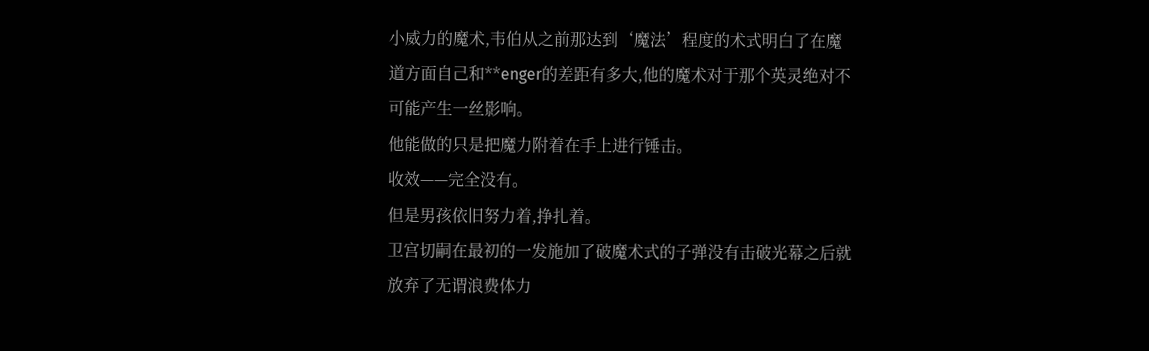小威力的魔术,韦伯从之前那达到‘魔法’程度的术式明白了在魔道方面自己和**enger的差距有多大,他的魔术对于那个英灵绝对不可能产生一丝影响。
他能做的只是把魔力附着在手上进行锤击。
收效——完全没有。
但是男孩依旧努力着,挣扎着。
卫宫切嗣在最初的一发施加了破魔术式的子弹没有击破光幕之后就放弃了无谓浪费体力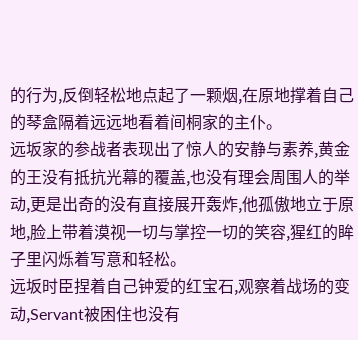的行为,反倒轻松地点起了一颗烟,在原地撑着自己的琴盒隔着远远地看着间桐家的主仆。
远坂家的参战者表现出了惊人的安静与素养,黄金的王没有抵抗光幕的覆盖,也没有理会周围人的举动,更是出奇的没有直接展开轰炸,他孤傲地立于原地,脸上带着漠视一切与掌控一切的笑容,猩红的眸子里闪烁着写意和轻松。
远坂时臣捏着自己钟爱的红宝石,观察着战场的变动,Servant被困住也没有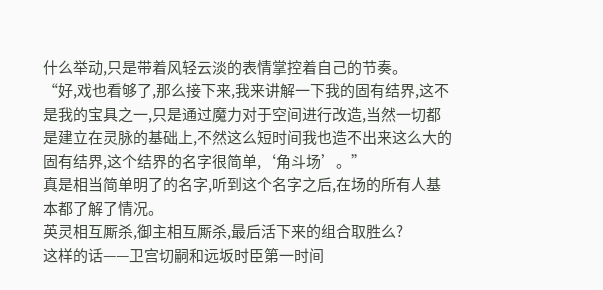什么举动,只是带着风轻云淡的表情掌控着自己的节奏。
“好,戏也看够了,那么接下来,我来讲解一下我的固有结界,这不是我的宝具之一,只是通过魔力对于空间进行改造,当然一切都是建立在灵脉的基础上,不然这么短时间我也造不出来这么大的固有结界,这个结界的名字很简单,‘角斗场’。”
真是相当简单明了的名字,听到这个名字之后,在场的所有人基本都了解了情况。
英灵相互厮杀,御主相互厮杀,最后活下来的组合取胜么?
这样的话——卫宫切嗣和远坂时臣第一时间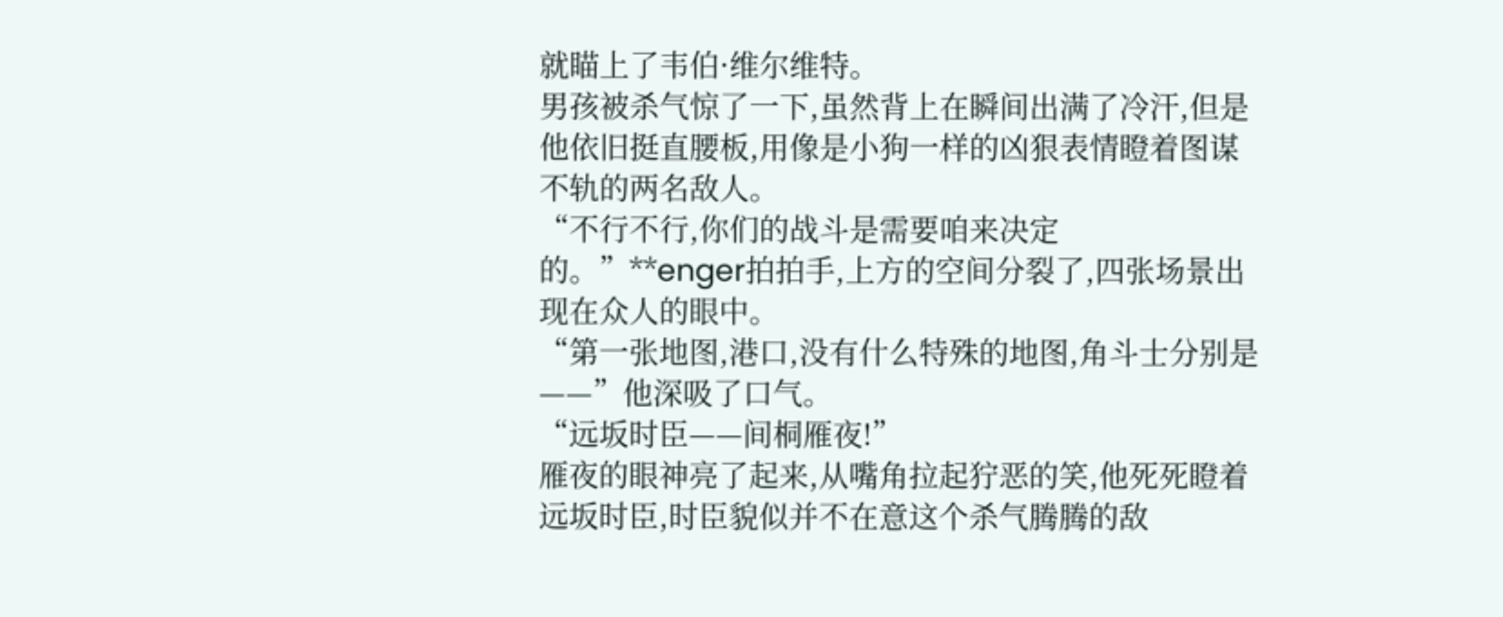就瞄上了韦伯·维尔维特。
男孩被杀气惊了一下,虽然背上在瞬间出满了冷汗,但是他依旧挺直腰板,用像是小狗一样的凶狠表情瞪着图谋不轨的两名敌人。
“不行不行,你们的战斗是需要咱来决定的。”**enger拍拍手,上方的空间分裂了,四张场景出现在众人的眼中。
“第一张地图,港口,没有什么特殊的地图,角斗士分别是——”他深吸了口气。
“远坂时臣——间桐雁夜!”
雁夜的眼神亮了起来,从嘴角拉起狞恶的笑,他死死瞪着远坂时臣,时臣貌似并不在意这个杀气腾腾的敌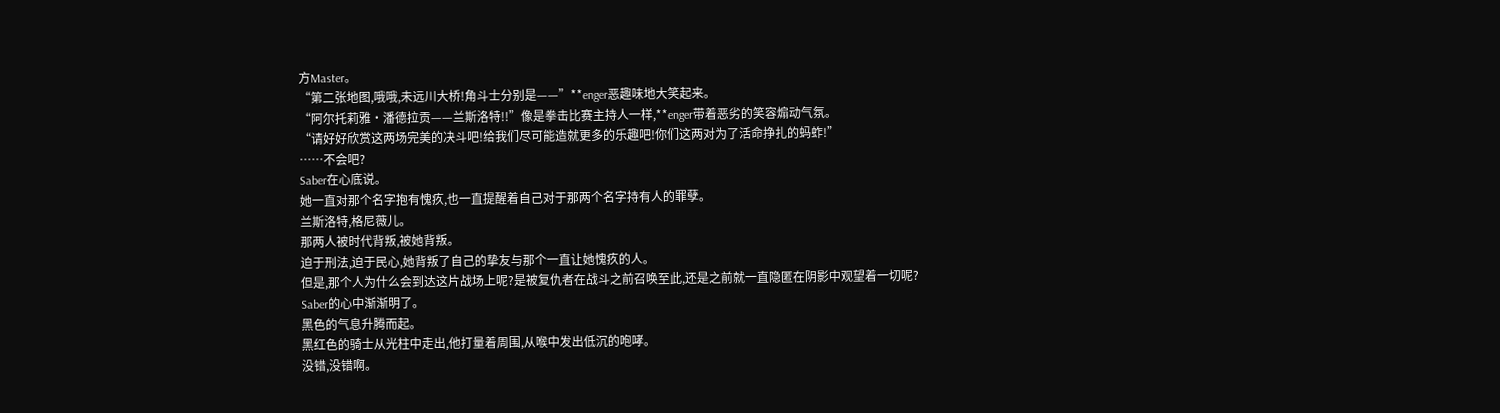方Master。
“第二张地图,哦哦,未远川大桥!角斗士分别是——”**enger恶趣味地大笑起来。
“阿尔托莉雅·潘德拉贡——兰斯洛特!!”像是拳击比赛主持人一样,**enger带着恶劣的笑容煽动气氛。
“请好好欣赏这两场完美的决斗吧!给我们尽可能造就更多的乐趣吧!你们这两对为了活命挣扎的蚂蚱!”
……不会吧?
Saber在心底说。
她一直对那个名字抱有愧疚,也一直提醒着自己对于那两个名字持有人的罪孽。
兰斯洛特,格尼薇儿。
那两人被时代背叛,被她背叛。
迫于刑法,迫于民心,她背叛了自己的挚友与那个一直让她愧疚的人。
但是,那个人为什么会到达这片战场上呢?是被复仇者在战斗之前召唤至此,还是之前就一直隐匿在阴影中观望着一切呢?
Saber的心中渐渐明了。
黑色的气息升腾而起。
黑红色的骑士从光柱中走出,他打量着周围,从喉中发出低沉的咆哮。
没错,没错啊。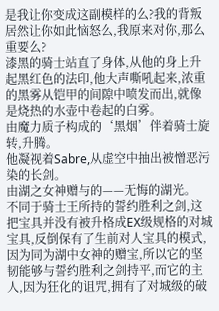是我让你变成这副模样的么?我的背叛居然让你如此恼怒么,我原来对你,那么重要么?
漆黑的骑士站直了身体,从他的身上升起黑红色的法印,他大声嘶吼起来,浓重的黑雾从铠甲的间隙中喷发而出,就像是烧热的水壶中卷起的白雾。
由魔力质子构成的‘黑烟’伴着骑士旋转,升腾。
他凝视着Sabre,从虚空中抽出被憎恶污染的长剑。
由湖之女神赠与的——无悔的湖光。
不同于骑士王所持的誓约胜利之剑,这把宝具并没有被升格成EX级规格的对城宝具,反倒保有了生前对人宝具的模式,因为同为湖中女神的赠宝,所以它的坚韧能够与誓约胜利之剑持平,而它的主人,因为狂化的诅咒,拥有了对城级的破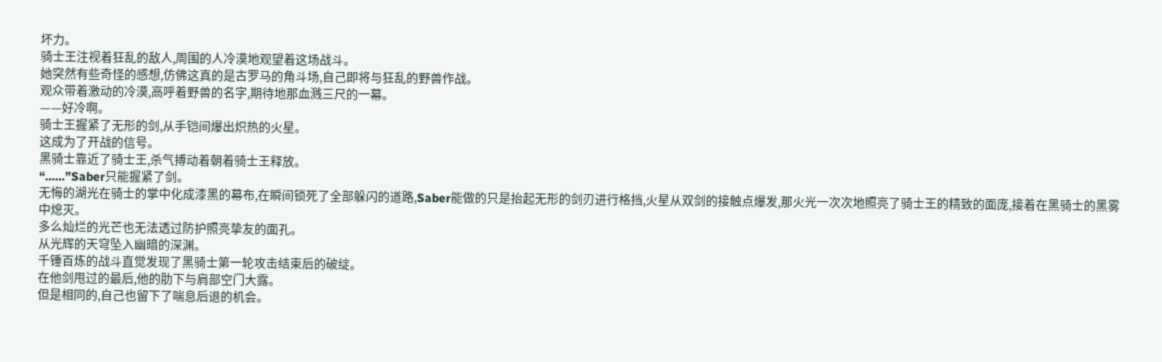坏力。
骑士王注视着狂乱的敌人,周围的人冷漠地观望着这场战斗。
她突然有些奇怪的感想,仿佛这真的是古罗马的角斗场,自己即将与狂乱的野兽作战。
观众带着激动的冷漠,高呼着野兽的名字,期待地那血溅三尺的一幕。
——好冷啊。
骑士王握紧了无形的剑,从手铠间爆出炽热的火星。
这成为了开战的信号。
黑骑士靠近了骑士王,杀气搏动着朝着骑士王释放。
“……”Saber只能握紧了剑。
无悔的湖光在骑士的掌中化成漆黑的幕布,在瞬间锁死了全部躲闪的道路,Saber能做的只是抬起无形的剑刃进行格挡,火星从双剑的接触点爆发,那火光一次次地照亮了骑士王的精致的面庞,接着在黑骑士的黑雾中熄灭。
多么灿烂的光芒也无法透过防护照亮挚友的面孔。
从光辉的天穹坠入幽暗的深渊。
千锤百炼的战斗直觉发现了黑骑士第一轮攻击结束后的破绽。
在他剑甩过的最后,他的肋下与肩部空门大露。
但是相同的,自己也留下了喘息后退的机会。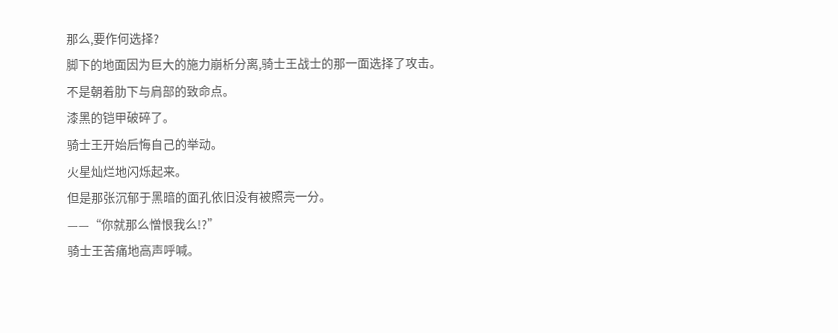那么,要作何选择?
脚下的地面因为巨大的施力崩析分离,骑士王战士的那一面选择了攻击。
不是朝着肋下与肩部的致命点。
漆黑的铠甲破碎了。
骑士王开始后悔自己的举动。
火星灿烂地闪烁起来。
但是那张沉郁于黑暗的面孔依旧没有被照亮一分。
——“你就那么憎恨我么!?”
骑士王苦痛地高声呼喊。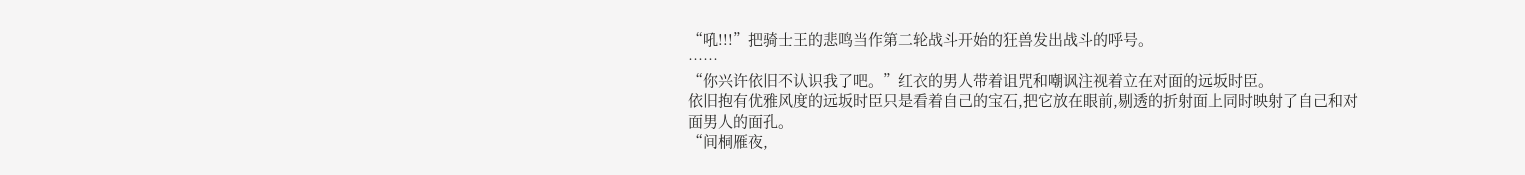“吼!!!”把骑士王的悲鸣当作第二轮战斗开始的狂兽发出战斗的呼号。
……
“你兴许依旧不认识我了吧。”红衣的男人带着诅咒和嘲讽注视着立在对面的远坂时臣。
依旧抱有优雅风度的远坂时臣只是看着自己的宝石,把它放在眼前,剔透的折射面上同时映射了自己和对面男人的面孔。
“间桐雁夜,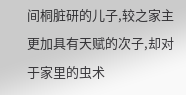间桐脏研的儿子,较之家主更加具有天赋的次子,却对于家里的虫术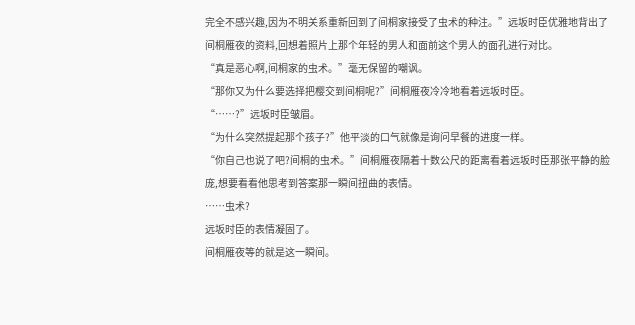完全不感兴趣,因为不明关系重新回到了间桐家接受了虫术的种注。”远坂时臣优雅地背出了间桐雁夜的资料,回想着照片上那个年轻的男人和面前这个男人的面孔进行对比。
“真是恶心啊,间桐家的虫术。”毫无保留的嘲讽。
“那你又为什么要选择把樱交到间桐呢?”间桐雁夜冷冷地看着远坂时臣。
“……?”远坂时臣皱眉。
“为什么突然提起那个孩子?”他平淡的口气就像是询问早餐的进度一样。
“你自己也说了吧?间桐的虫术。”间桐雁夜隔着十数公尺的距离看着远坂时臣那张平静的脸庞,想要看看他思考到答案那一瞬间扭曲的表情。
……虫术?
远坂时臣的表情凝固了。
间桐雁夜等的就是这一瞬间。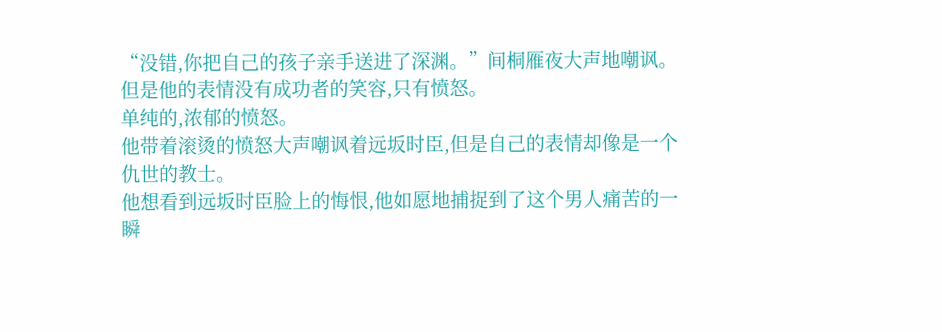“没错,你把自己的孩子亲手送进了深渊。”间桐雁夜大声地嘲讽。
但是他的表情没有成功者的笑容,只有愤怒。
单纯的,浓郁的愤怒。
他带着滚烫的愤怒大声嘲讽着远坂时臣,但是自己的表情却像是一个仇世的教士。
他想看到远坂时臣脸上的悔恨,他如愿地捕捉到了这个男人痛苦的一瞬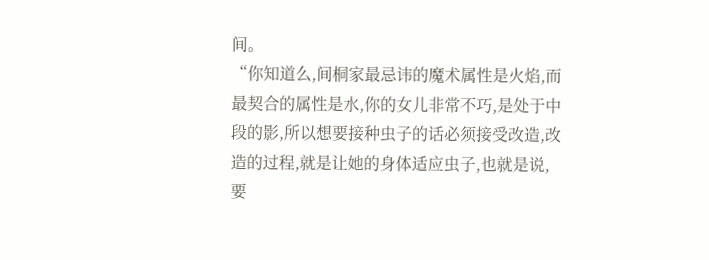间。
“你知道么,间桐家最忌讳的魔术属性是火焰,而最契合的属性是水,你的女儿非常不巧,是处于中段的影,所以想要接种虫子的话必须接受改造,改造的过程,就是让她的身体适应虫子,也就是说,要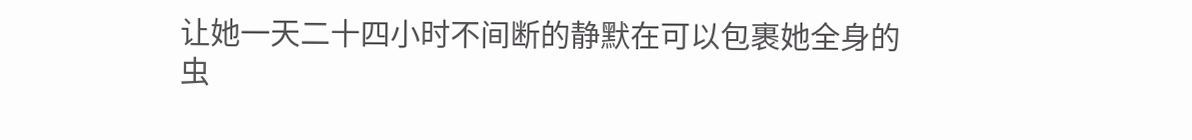让她一天二十四小时不间断的静默在可以包裹她全身的虫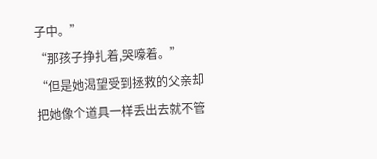子中。”
“那孩子挣扎着,哭嚎着。”
“但是她渴望受到拯救的父亲却把她像个道具一样丢出去就不管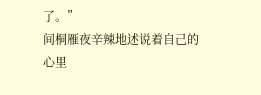了。”
间桐雁夜辛辣地述说着自己的心里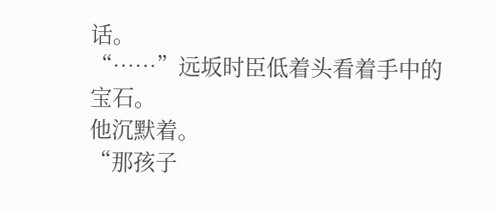话。
“……”远坂时臣低着头看着手中的宝石。
他沉默着。
“那孩子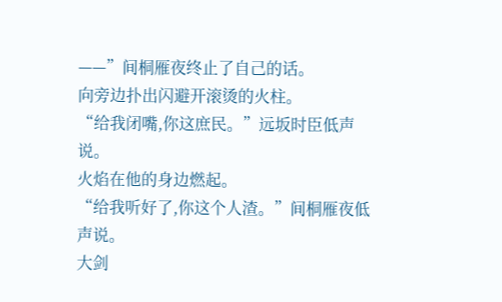——”间桐雁夜终止了自己的话。
向旁边扑出闪避开滚烫的火柱。
“给我闭嘴,你这庶民。”远坂时臣低声说。
火焰在他的身边燃起。
“给我听好了,你这个人渣。”间桐雁夜低声说。
大剑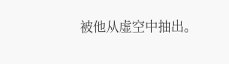被他从虚空中抽出。